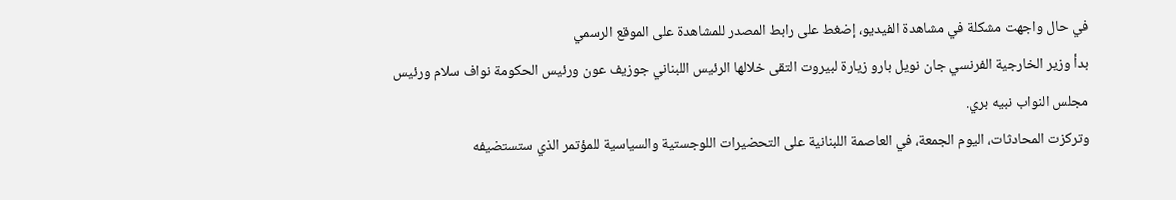في حال واجهت مشكلة في مشاهدة الفيديو، إضغط على رابط المصدر للمشاهدة على الموقع الرسمي
بدأ وزير الخارجية الفرنسي جان نويل بارو زيارة لبيروت التقى خلالها الرئيس اللبناني جوزيف عون ورئيس الحكومة نواف سلام ورئيس مجلس النواب نبيه بري.
وتركزت المحادثات، اليوم الجمعة، في العاصمة اللبنانية على التحضيرات اللوجستية والسياسية للمؤتمر الذي ستستضيفه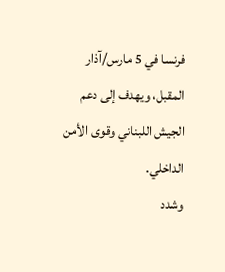فرنسا في 5 مارس/آذار المقبل، ويهدف إلى دعم الجيش اللبناني وقوى الأمن الداخلي.
وشدد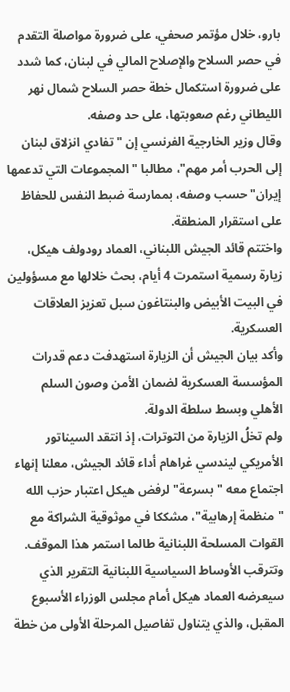بارو، خلال مؤتمر صحفي، على ضرورة مواصلة التقدم في حصر السلاح والإصلاح المالي في لبنان، كما شدد على ضرورة استكمال خطة حصر السلاح شمال نهر الليطاني رغم صعوبتها، على حد وصفه.
وقال وزير الخارجية الفرنسي إن "تفادي انزلاق لبنان إلى الحرب أمر مهم"، مطالبا "المجموعات التي تدعمها إيران" حسب وصفه، بممارسة ضبط النفس للحفاظ على استقرار المنطقة.
واختتم قائد الجيش اللبناني، العماد رودولف هيكل، زيارة رسمية استمرت 4 أيام، بحث خلالها مع مسؤولين في البيت الأبيض والبنتاغون سبل تعزيز العلاقات العسكرية.
وأكد بيان الجيش أن الزيارة استهدفت دعم قدرات المؤسسة العسكرية لضمان الأمن وصون السلم الأهلي وبسط سلطة الدولة.
ولم تخلُ الزيارة من التوترات، إذ انتقد السيناتور الأمريكي ليندسي غراهام أداء قائد الجيش، معلنا إنهاء اجتماع معه "بسرعة" لرفض هيكل اعتبار حزب الله "منظمة إرهابية"، مشككا في موثوقية الشراكة مع القوات المسلحة اللبنانية طالما استمر هذا الموقف.
وتترقب الأوساط السياسية اللبنانية التقرير الذي سيعرضه العماد هيكل أمام مجلس الوزراء الأسبوع المقبل، والذي يتناول تفاصيل المرحلة الأولى من خطة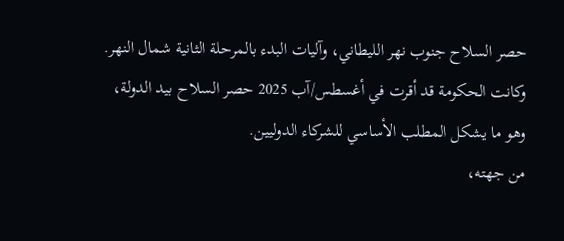حصر السلاح جنوب نهر الليطاني، وآليات البدء بالمرحلة الثانية شمال النهر.
وكانت الحكومة قد أقرت في أغسطس/آب 2025 حصر السلاح بيد الدولة، وهو ما يشكل المطلب الأساسي للشركاء الدوليين.
من جهته،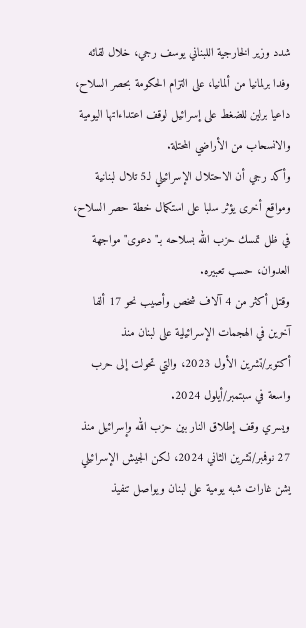شدد وزير الخارجية اللبناني يوسف رجي، خلال لقائه وفدا برلمانيا من ألمانيا، على التزام الحكومة بحصر السلاح، داعيا برلين للضغط على إسرائيل لوقف اعتداءاتها اليومية والانسحاب من الأراضي المحتلة.
وأكد رجي أن الاحتلال الإسرائيلي لـ5 تلال لبنانية ومواقع أخرى يؤثر سلبا على استكمال خطة حصر السلاح، في ظل تمسك حزب الله بسلاحه بـ"دعوى" مواجهة العدوان، حسب تعبيره.
وقتل أكثر من 4 آلاف شخص وأصيب نحو 17 ألفا آخرين في الهجمات الإسرائيلية على لبنان منذ أكتوبر/تشرين الأول 2023، والتي تحولت إلى حرب واسعة في سبتمبر/أيلول 2024.
ويسري وقف إطلاق النار بين حزب الله وإسرائيل منذ 27 نوفمبر/تشرين الثاني 2024، لكن الجيش الإسرائيلي يشن غارات شبه يومية على لبنان ويواصل تنفيذ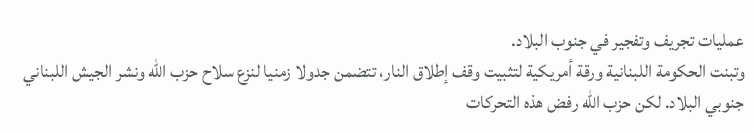عمليات تجريف وتفجير في جنوب البلاد.
وتبنت الحكومة اللبنانية ورقة أمريكية لتثبيت وقف إطلاق النار، تتضمن جدولا زمنيا لنزع سلاح حزب الله ونشر الجيش اللبناني جنوبي البلاد. لكن حزب الله رفض هذه التحركات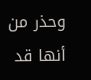وحذر من أنها قد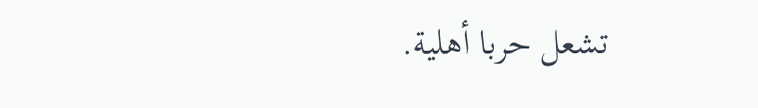تشعل حربا أهلية.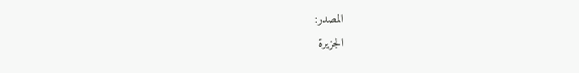المصدر:
الجزيرة